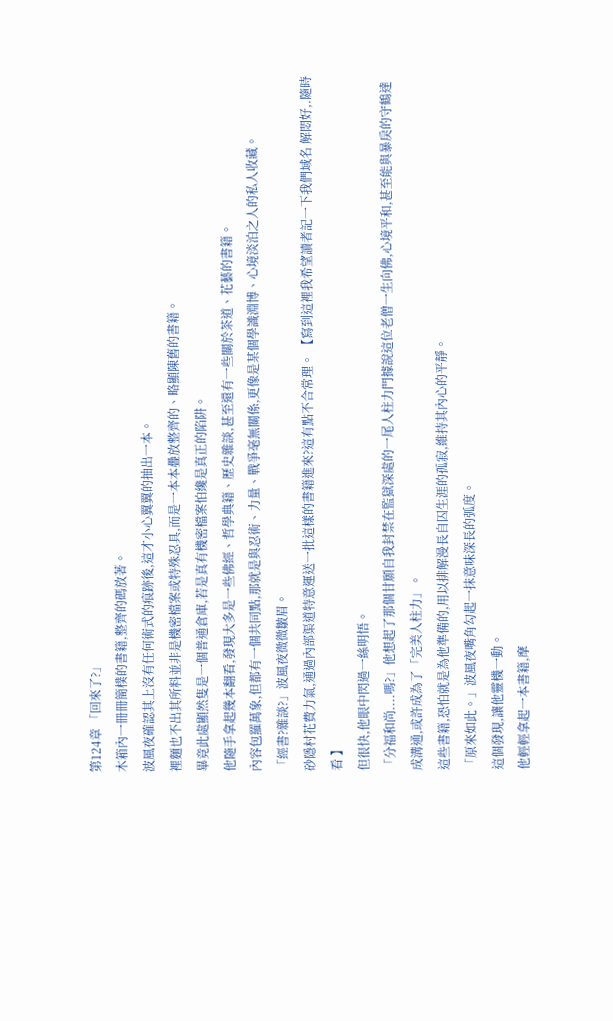第124章 「回來了?」
木箱內一冊冊簡樸的書籍,整齊的碼放著。
波風夜確認其上沒有任何術式的痕跡後,這才小心翼翼的抽出一本。
裡麵也不出其所料並非是機密檔案或特殊忍具,而是一本本疊放整齊的、略顯陳舊的書籍。
畢竟此處顯然隻是一個普通倉庫,若是真有機密檔案怕纔是真正的陷阱。
他隨手拿起幾本翻看,發現大多是一些佛經、哲學典籍、歷史雜談,甚至還有一些關於茶道、花藝的書籍。
內容包羅萬象,但都有一個共同點,那就是與忍術、力量、戰爭毫無關係,更像是某個學識淵博、心境淡泊之人的私人收藏。
「經書?雜談?」波風夜微微皺眉。
砂隱村花費力氣,通過內部渠道特意運送一批這樣的書籍進來?這有點不合常理。 【寫到這裡我希望讀者記一下我們域名 解悶好,.隨時看 】
但很快,他眼中閃過一絲明悟。
「分福和尚....嗎?」他想起了那個甘願自我封禁在監獄深處的一尾人柱力門據說這位老僧一生向佛,心境平和,甚至能與暴戾的守鶴達成溝通,或許成為了「完美人柱力」。
這些書籍,恐怕就是為他準備的,用以排解漫長自囚生涯的孤寂,維持其內心的平靜。
「原來如此。」波風夜嘴角勾起一抹意味深長的弧度。
這個發現,讓他靈機一動。
他輕輕拿起一本書籍,摩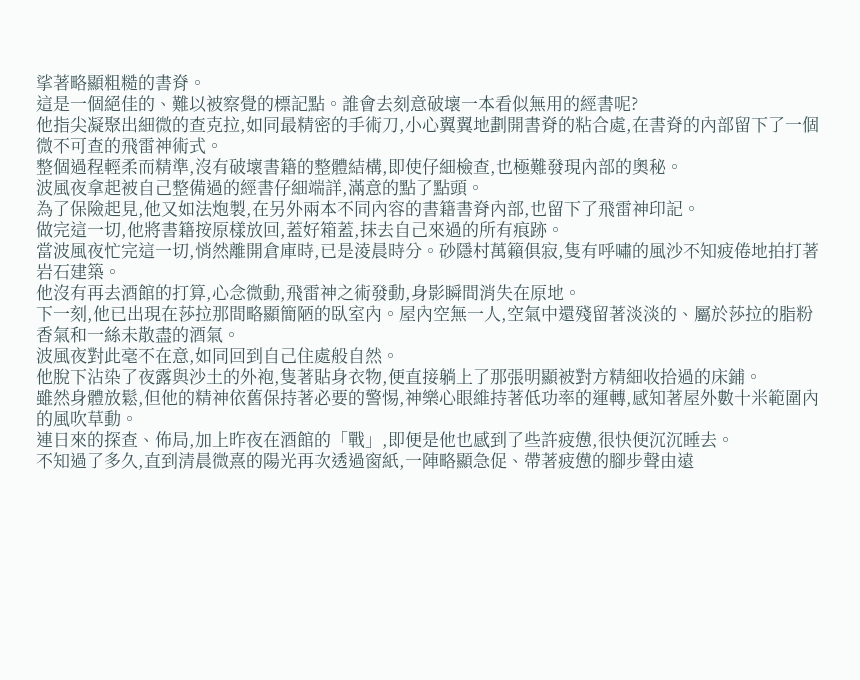挲著略顯粗糙的書脊。
這是一個絕佳的、難以被察覺的標記點。誰會去刻意破壞一本看似無用的經書呢?
他指尖凝聚出細微的查克拉,如同最精密的手術刀,小心翼翼地劃開書脊的粘合處,在書脊的內部留下了一個微不可查的飛雷神術式。
整個過程輕柔而精準,沒有破壞書籍的整體結構,即使仔細檢查,也極難發現內部的奧秘。
波風夜拿起被自己整備過的經書仔細端詳,滿意的點了點頭。
為了保險起見,他又如法炮製,在另外兩本不同內容的書籍書脊內部,也留下了飛雷神印記。
做完這一切,他將書籍按原樣放回,蓋好箱蓋,抹去自己來過的所有痕跡。
當波風夜忙完這一切,悄然離開倉庫時,已是淩晨時分。砂隱村萬籟俱寂,隻有呼嘯的風沙不知疲倦地拍打著岩石建築。
他沒有再去酒館的打算,心念微動,飛雷神之術發動,身影瞬間消失在原地。
下一刻,他已出現在莎拉那間略顯簡陋的臥室內。屋內空無一人,空氣中還殘留著淡淡的、屬於莎拉的脂粉香氣和一絲未散盡的酒氣。
波風夜對此毫不在意,如同回到自己住處般自然。
他脫下沾染了夜露與沙土的外袍,隻著貼身衣物,便直接躺上了那張明顯被對方精細收拾過的床鋪。
雖然身體放鬆,但他的精神依舊保持著必要的警惕,神樂心眼維持著低功率的運轉,感知著屋外數十米範圍內的風吹草動。
連日來的探查、佈局,加上昨夜在酒館的「戰」,即便是他也感到了些許疲憊,很快便沉沉睡去。
不知過了多久,直到清晨微熹的陽光再次透過窗紙,一陣略顯急促、帶著疲憊的腳步聲由遠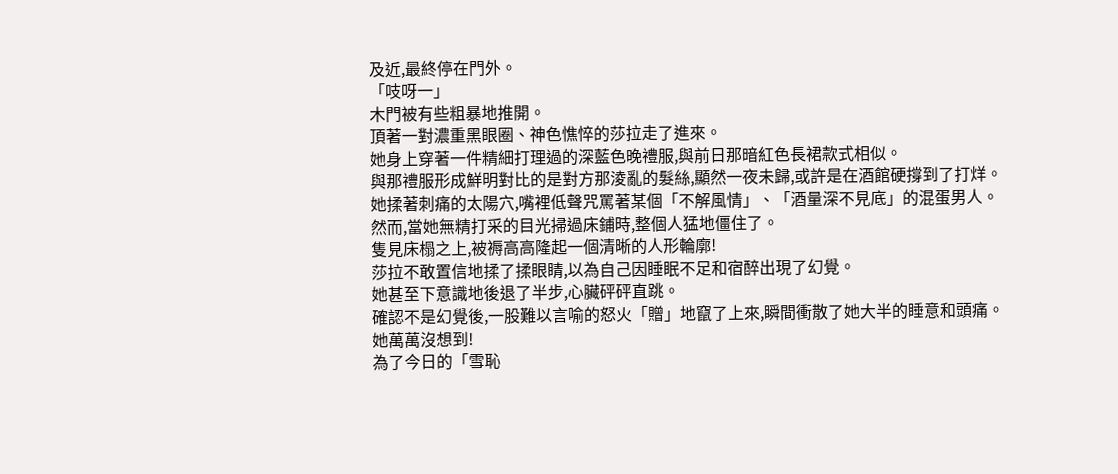及近,最終停在門外。
「吱呀一」
木門被有些粗暴地推開。
頂著一對濃重黑眼圈、神色憔悴的莎拉走了進來。
她身上穿著一件精細打理過的深藍色晚禮服,與前日那暗紅色長裙款式相似。
與那禮服形成鮮明對比的是對方那淩亂的髮絲,顯然一夜未歸,或許是在酒館硬撐到了打烊。
她揉著刺痛的太陽穴,嘴裡低聲咒罵著某個「不解風情」、「酒量深不見底」的混蛋男人。
然而,當她無精打采的目光掃過床鋪時,整個人猛地僵住了。
隻見床榻之上,被褥高高隆起一個清晰的人形輪廓!
莎拉不敢置信地揉了揉眼睛,以為自己因睡眠不足和宿醉出現了幻覺。
她甚至下意識地後退了半步,心臟砰砰直跳。
確認不是幻覺後,一股難以言喻的怒火「贈」地竄了上來,瞬間衝散了她大半的睡意和頭痛。
她萬萬沒想到!
為了今日的「雪恥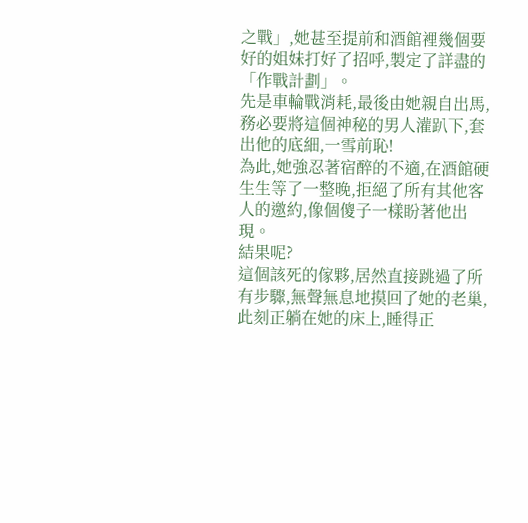之戰」,她甚至提前和酒館裡幾個要好的姐妹打好了招呼,製定了詳盡的「作戰計劃」。
先是車輪戰消耗,最後由她親自出馬,務必要將這個神秘的男人灌趴下,套出他的底細,一雪前恥!
為此,她強忍著宿醉的不適,在酒館硬生生等了一整晚,拒絕了所有其他客人的邀約,像個傻子一樣盼著他出現。
結果呢?
這個該死的傢夥,居然直接跳過了所有步驟,無聲無息地摸回了她的老巢,此刻正躺在她的床上,睡得正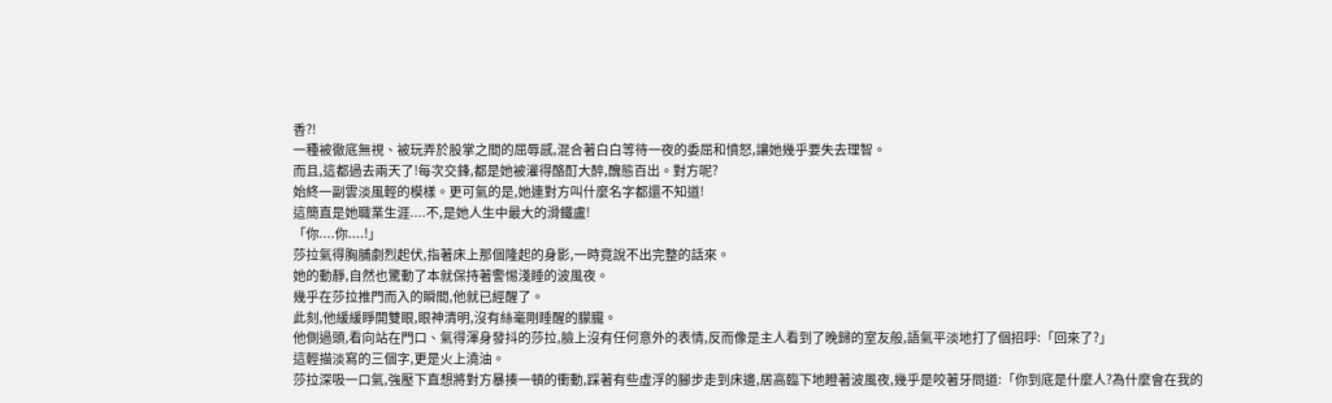香?!
一種被徹底無視、被玩弄於股掌之間的屈辱感,混合著白白等待一夜的委屈和憤怒,讓她幾乎要失去理智。
而且,這都過去兩天了!每次交鋒,都是她被灌得酪酊大醉,醜態百出。對方呢?
始終一副雲淡風輕的模樣。更可氣的是,她連對方叫什麼名字都還不知道!
這簡直是她職業生涯....不,是她人生中最大的滑鐵盧!
「你....你....!」
莎拉氣得胸脯劇烈起伏,指著床上那個隆起的身影,一時竟說不出完整的話來。
她的動靜,自然也驚動了本就保持著警惕淺睡的波風夜。
幾乎在莎拉推門而入的瞬間,他就已經醒了。
此刻,他緩緩睜開雙眼,眼神清明,沒有絲毫剛睡醒的朦朧。
他側過頭,看向站在門口、氣得渾身發抖的莎拉,臉上沒有任何意外的表情,反而像是主人看到了晚歸的室友般,語氣平淡地打了個招呼:「回來了?」
這輕描淡寫的三個字,更是火上澆油。
莎拉深吸一口氣,強壓下直想將對方暴揍一頓的衝動,踩著有些虛浮的腳步走到床邊,居高臨下地瞪著波風夜,幾乎是咬著牙問道:「你到底是什麼人?為什麼會在我的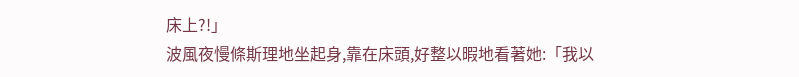床上?!」
波風夜慢條斯理地坐起身,靠在床頭,好整以暇地看著她:「我以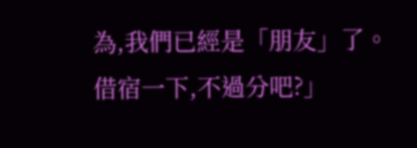為,我們已經是「朋友」了。借宿一下,不過分吧?」